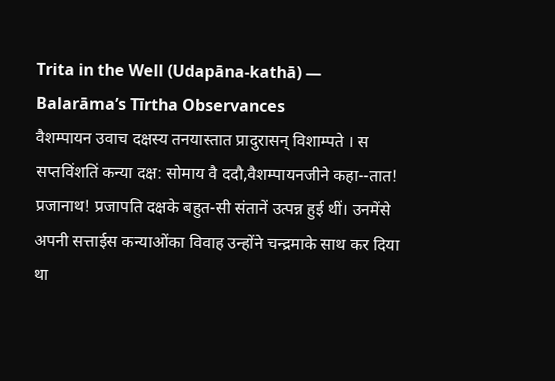Trita in the Well (Udapāna-kathā) — Balarāma’s Tīrtha Observances
वैशम्पायन उवाच दक्षस्य तनयास्तात प्रादुरासन् विशाम्पते । स सप्तविंशतिं कन्या दक्ष: सोमाय वै ददौ,वैशम्पायनजीने कहा--तात! प्रजानाथ! प्रजापति दक्षके बहुत-सी संतानें उत्पन्न हुई थीं। उनमेंसे अपनी सत्ताईस कन्याओंका विवाह उन्होंने चन्द्रमाके साथ कर दिया था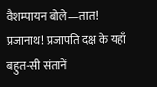वैशम्पायन बोले—तात! प्रजानाथ! प्रजापति दक्ष के यहाँ बहुत-सी संतानें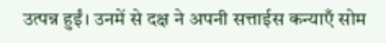उत्पन्न हुईं। उनमें से दक्ष ने अपनी सत्ताईस कन्याएँ सोम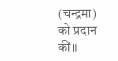(चन्द्रमा) को प्रदान कीं॥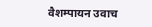वैशम्पायन उवाच